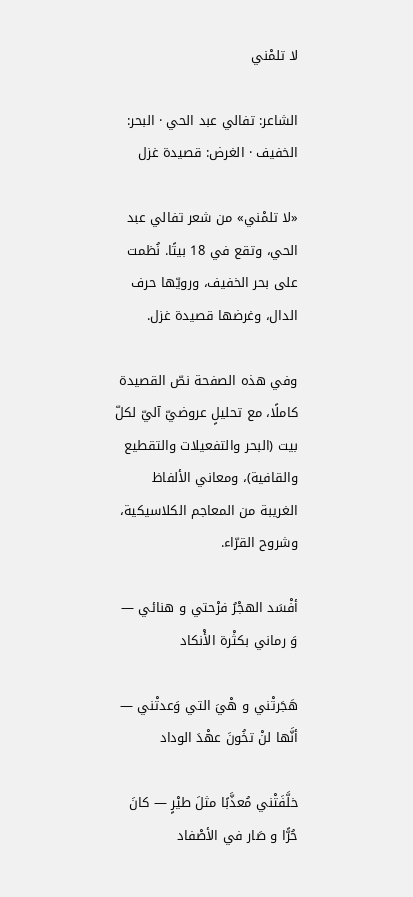لا تلمْني

الشاعر: تفالي عبد الحي · البحر: الخفيف · الغرض: قصيدة غزل

«لا تلمْني» من شعر تفالي عبد الحي، وتقع في 18 بيتًا. نُظمت على بحر الخفيف، ورويّها حرف الدال، وغرضها قصيدة غزل.

وفي هذه الصفحة نصّ القصيدة كاملًا، مع تحليلٍ عروضيّ آليّ لكلّ بيت (البحر والتفعيلات والتقطيع والقافية)، ومعاني الألفاظ الغريبة من المعاجم الكلاسيكية، وشروح القرّاء.

أفْسَد الهجْرُ فرْحتي و هنائي — وَ رماني بكثْرة الأْنكاد

هَجَرتْني و هْيَ التي وَعدتْني — أنَّها لنْ تخُونَ عهْدَ الوداد

خلَّفَتْني مُعذَّبًا مثلَ طيْرٍ — كانَ حُرًّا و صَار في الأصْفاد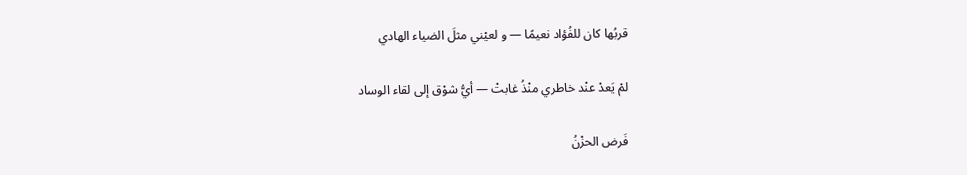قربُها كان للفُؤاد نعيمًا — و لعيْني مثلَ الضياء الهادي

لمْ يَعدْ عنْد خاطري منْذُ غابتْ — أيُّ شوْق إلى لقاء الوساد

فَرض الحزْنُ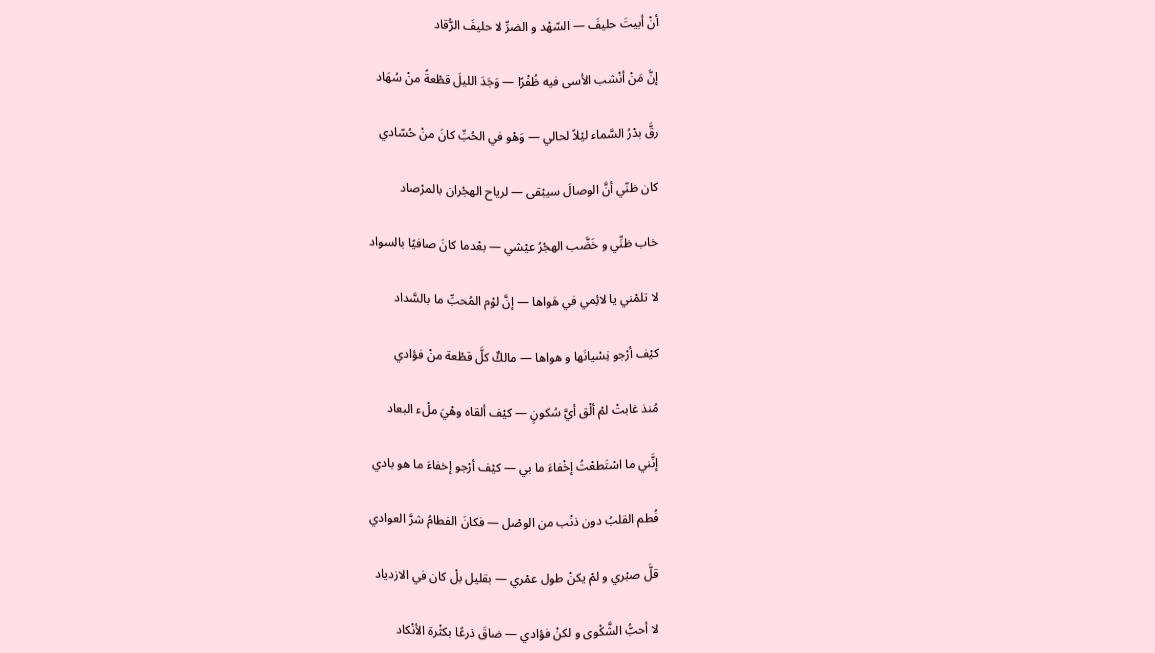أنْ أبيتَ حليفَ — السّهْد و الضرِّ لا حليفَ الرُّقاد

إنَّ مَنْ أنْشب الأسى فيه ظُفْرًا — وَجَدَ الليلَ قطْعةً منْ سُهَاد

رقَّ بدْرُ السَّماء ليْلاً لحالي — وَهْو في الحُبِّ كانَ منْ حُسّادي

كان ظنّي أنَّ الوصالَ سيبْقى — لرياح الهجْران بالمرْصاد

خاب ظنِّي و خَضَّب الهجْرُ عيْشي — بعْدما كانَ صافيًا بالسواد

لا تلمْني يا لائِمي في هَواها — إنَّ لوْم المُحبِّ ما بالسَّداد

كيْف أرْجو نِسْيانَها و هواها — مالكٌ كلَّ قطْعة منْ فؤادي

مُنذ غابتْ لمْ ألْق أيَّ سُكونٍ — كيْف ألقاه وهْيَ ملْء البعاد

إنَّني ما اسْتَطعْتُ إخْفاءَ ما بي — كيْف أرْجو إخفاءَ ما هو بادي

فُطم القلبُ دون ذنْب من الوصْل — فكانَ الفطامُ شرَّ العوادي

قلَّ صبْري و لمْ يكنْ طول عمْري — بقليل بلْ كان في الازدياد

لا أحبُّ الشَّكْوى و لكنْ فؤادي — ضاقَ ذرعًا بكثْرة الأنْكاد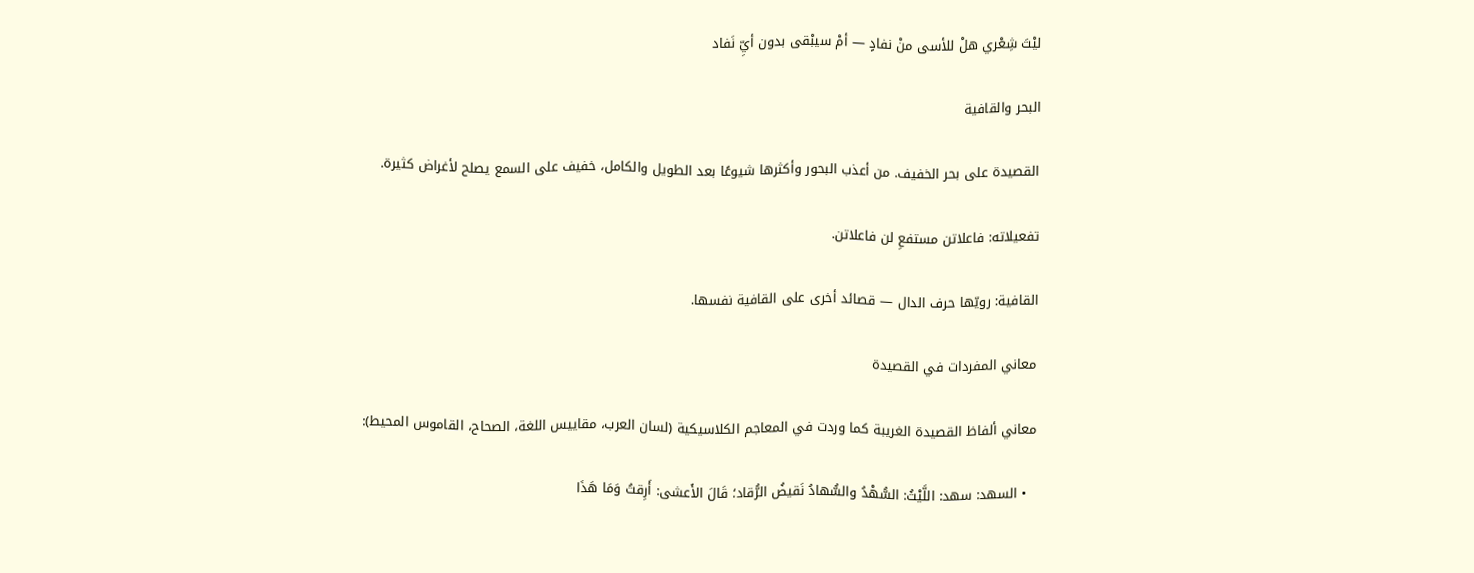ليْتَ شِعْري هلْ للأسى منْ نفادٍ — أمْ سيبْقى بدون أيِّ نَفاد

البحر والقافية

القصيدة على بحر الخفيف. من أعذب البحور وأكثرها شيوعًا بعد الطويل والكامل، خفيف على السمع يصلح لأغراض كثيرة.

تفعيلاته: فاعلاتن مستفعِ لن فاعلاتن.

القافية: رويّها حرف الدال — قصائد أخرى على القافية نفسها.

معاني المفردات في القصيدة

معاني ألفاظ القصيدة الغريبة كما وردت في المعاجم الكلاسيكية (لسان العرب، مقاييس اللغة، الصحاح، القاموس المحيط):

  • السهد: سهد: اللَّيْثُ: السُّهْدُ والسُّهادُ نَقيضُ الرُّقاد؛ قَالَ الأَعشى: أَرِقتُ وَمَا هَذَا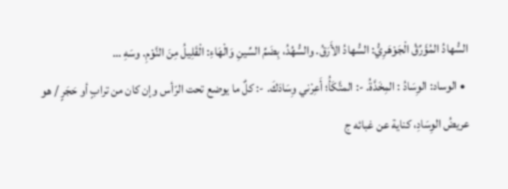السُّهادُ المُؤَرِّقُ الْجَوْهَرِيُّ: السُّهادُ الأَرَقُ. والسُّهُدُ، بِضَمِّ السِّينِ وَالْهَاءِ: الْقَلِيلُ مِنَ النَّوْمِ. وسَهِ …
  • الوساد: الوِسَادُ : المِخَدَّةُ. -: المتَّكَأُ؛ أَعِرْني وِسَادَكَ. -: كلٌ ما يوضع تحت الرّأس وإن كان من ترابٍ أو حَجَرٍ / هو عريضُ الوِسَادِ، كناية عن غبائه ج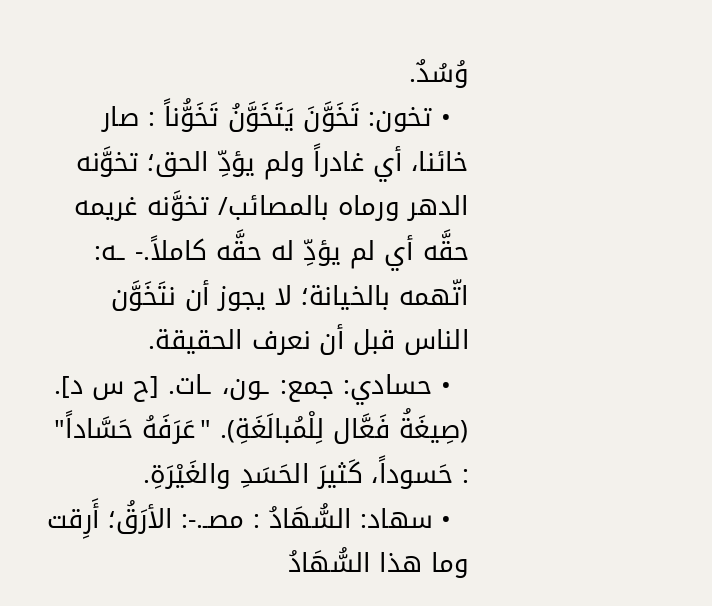وُسُدٌ.
  • تخون: تَخَوَّنَ يَتَخَوَّنُ تَخَوُّناً : صار خائنا، أي غادراً ولم يؤدِّ الحق؛ تخوَّنه الدهر ورماه بالمصائب/ تخوَّنه غريمه حقَّه أي لم يؤدِّ له حقَّه كاملاً.- ـه: اتّهمه بالخيانة؛ لا يجوز أن نتَخَوَّن الناس قبل أن نعرف الحقيقة.
  • حسادي: جمع: ـون، ـات. [ح س د]. (صِيغَةُ فَعَّال لِلْمُبالَغَةِ). "عَرَفَهُ حَسَّاداً" : حَسوداً، كَثيرَ الحَسَدِ والغَيْرَةِ.
  • سهاد: السُّهَادُ : مصـ.-: الأرَقُ؛ أَرِقت وما هذا السُّهَادُ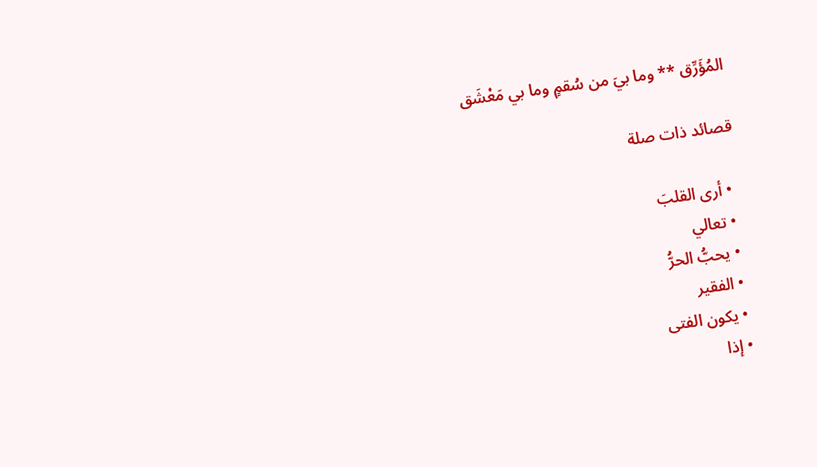المُؤَرِّق ** وما بيَ من سُقمٍ وما بي مَعْشَق

قصائد ذات صلة

  • أرى القلبَ
  • تعالي
  • يحبُّ الحرُّ
  • الفقير
  • يكون الفتى
  • إذا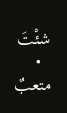شئْتَ
  • متعبٌ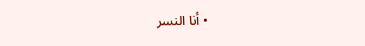• أنا النسر